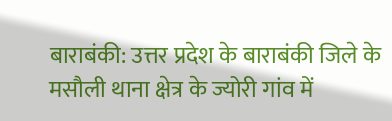बाराबंकी: उत्तर प्रदेश के बाराबंकी जिले के मसौली थाना क्षेत्र के ज्योरी गांव में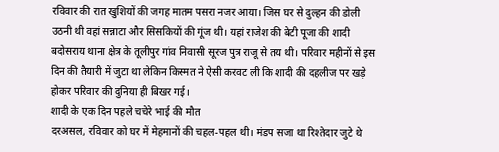रविवार की रात खुशियों की जगह मातम पसरा नजर आया। जिस घर से दुल्हन की डोली उठनी थी वहां सन्नाटा और सिसकियों की गूंज थी। यहां राजेश की बेटी पूजा की शादी बदोसराय थाना क्षेत्र के तूलीपुर गांव निवासी सूरज पुत्र राजू से तय थी। परिवार महीनों से इस दिन की तैयारी में जुटा था लेकिन किस्मत ने ऐसी करवट ली कि शादी की दहलीज पर खड़े होकर परिवार की दुनिया ही बिखर गई।
शादी के एक दिन पहले चचेरे भाई की मौत
दरअसल, रविवार को घर में मेहमानों की चहल-पहल थी। मंडप सजा था रिश्तेदार जुटे थे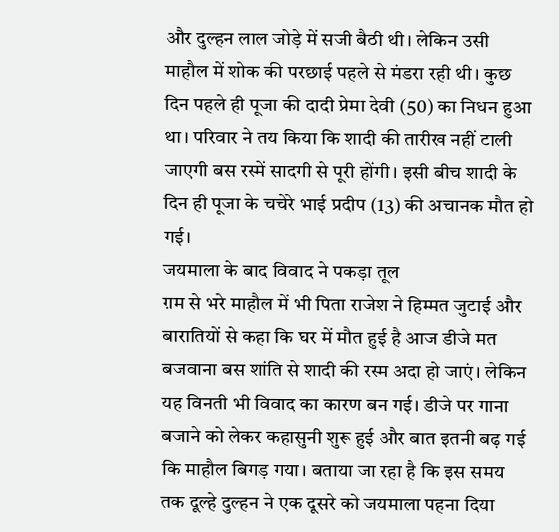और दुल्हन लाल जोड़े में सजी बैठी थी। लेकिन उसी माहौल में शोक की परछाई पहले से मंडरा रही थी। कुछ दिन पहले ही पूजा की दादी प्रेमा देवी (50) का निधन हुआ था। परिवार ने तय किया कि शादी की तारीख नहीं टाली जाएगी बस रस्में सादगी से पूरी होंगी। इसी बीच शादी के दिन ही पूजा के चचेरे भाई प्रदीप (13) की अचानक मौत हो गई।
जयमाला के बाद विवाद ने पकड़ा तूल
ग़म से भरे माहौल में भी पिता राजेश ने हिम्मत जुटाई और बारातियों से कहा कि घर में मौत हुई है आज डीजे मत बजवाना बस शांति से शादी की रस्म अदा हो जाएं। लेकिन यह विनती भी विवाद का कारण बन गई। डीजे पर गाना बजाने को लेकर कहासुनी शुरू हुई और बात इतनी बढ़ गई कि माहौल बिगड़ गया। बताया जा रहा है कि इस समय तक दूल्हे दुल्हन ने एक दूसरे को जयमाला पहना दिया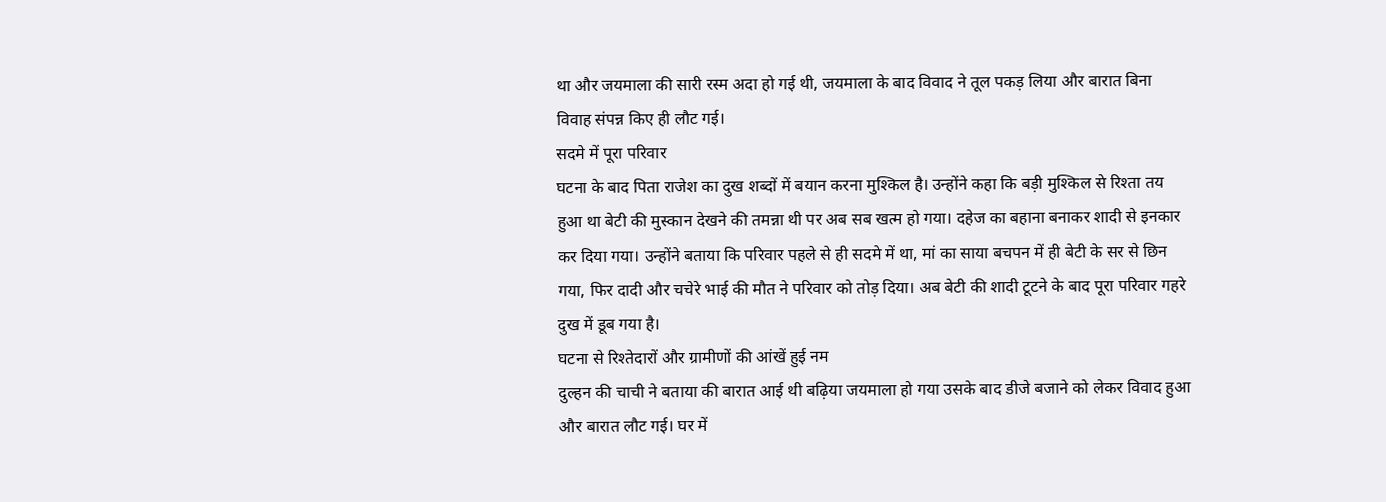था और जयमाला की सारी रस्म अदा हो गई थी, जयमाला के बाद विवाद ने तूल पकड़ लिया और बारात बिना विवाह संपन्न किए ही लौट गई।
सदमे में पूरा परिवार
घटना के बाद पिता राजेश का दुख शब्दों में बयान करना मुश्किल है। उन्होंने कहा कि बड़ी मुश्किल से रिश्ता तय हुआ था बेटी की मुस्कान देखने की तमन्ना थी पर अब सब खत्म हो गया। दहेज का बहाना बनाकर शादी से इनकार कर दिया गया। उन्होंने बताया कि परिवार पहले से ही सदमे में था, मां का साया बचपन में ही बेटी के सर से छिन गया, फिर दादी और चचेरे भाई की मौत ने परिवार को तोड़ दिया। अब बेटी की शादी टूटने के बाद पूरा परिवार गहरे दुख में डूब गया है।
घटना से रिश्तेदारों और ग्रामीणों की आंखें हुई नम
दुल्हन की चाची ने बताया की बारात आई थी बढ़िया जयमाला हो गया उसके बाद डीजे बजाने को लेकर विवाद हुआ और बारात लौट गई। घर में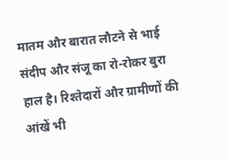मातम और बारात लौटने से भाई संदीप और संजू का रो-रोकर बुरा हाल है। रिश्तेदारों और ग्रामीणों की आंखें भी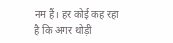नम हैं। हर कोई कह रहा है कि अगर थोड़ी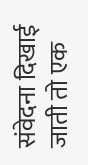संवेदना दिखाई जाती तो एक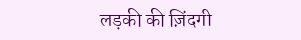लड़की की ज़िंदगी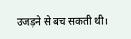उजड़ने से बच सकती थी।